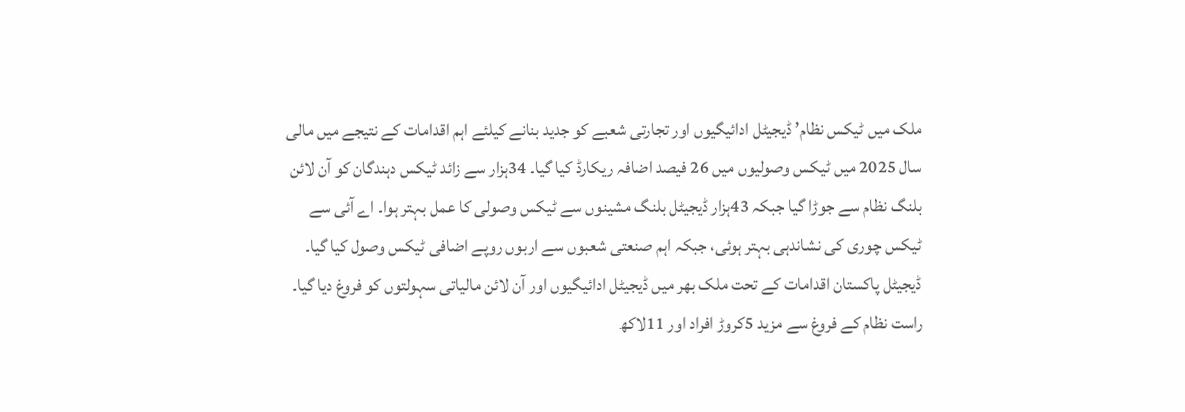ملک میں ٹیکس نظام’ ڈیجیٹل ادائیگیوں اور تجارتی شعبے کو جدید بنانے کیلئے اہم اقدامات کے نتیجے میں مالی سال 2025 میں ٹیکس وصولیوں میں 26 فیصد اضافہ ریکارڈ کیا گیا۔ 34ہزار سے زائد ٹیکس دہندگان کو آن لائن بلنگ نظام سے جوڑا گیا جبکہ 43ہزار ڈیجیٹل بلنگ مشینوں سے ٹیکس وصولی کا عمل بہتر ہوا۔ اے آئی سے ٹیکس چوری کی نشاندہی بہتر ہوئی، جبکہ اہم صنعتی شعبوں سے اربوں روپے اضافی ٹیکس وصول کیا گیا۔ ڈیجیٹل پاکستان اقدامات کے تحت ملک بھر میں ڈیجیٹل ادائیگیوں اور آن لائن مالیاتی سہولتوں کو فروغ دیا گیا۔ راست نظام کے فروغ سے مزید 5کروڑ افراد اور 11لاکھ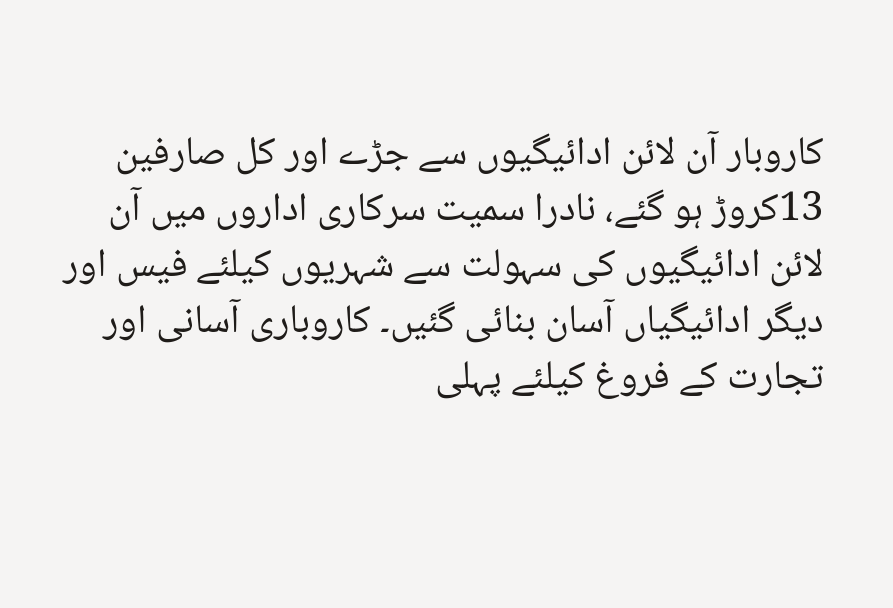کاروبار آن لائن ادائیگیوں سے جڑے اور کل صارفین 13کروڑ ہو گئے، نادرا سمیت سرکاری اداروں میں آن لائن ادائیگیوں کی سہولت سے شہریوں کیلئے فیس اور دیگر ادائیگیاں آسان بنائی گئیں۔ کاروباری آسانی اور تجارت کے فروغ کیلئے پہلی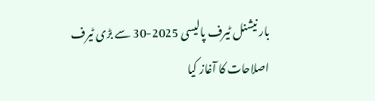بار نیشنل ٹیرف پالیسی 2025-30 سے بڑی ٹیرف اصلاحات کا آغاز کیا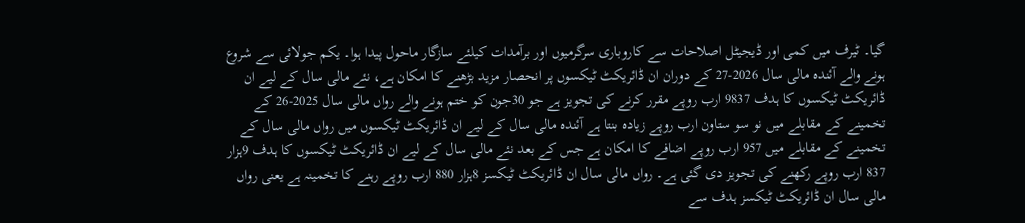گیا۔ ٹیرف میں کمی اور ڈیجیٹل اصلاحات سے کاروباری سرگرمیوں اور برآمدات کیلئے سازگار ماحول پیدا ہوا۔ یکم جولائی سے شروع ہونے والے آئندہ مالی سال 2026-27 کے دوران ان ڈائریکٹ ٹیکسوں پر انحصار مزید بڑھنے کا امکان ہے، نئے مالی سال کے لیے ان ڈائریکٹ ٹیکسوں کا ہدف 9837 ارب روپے مقرر کرنے کی تجویز ہے جو 30جون کو ختم ہونے والے رواں مالی سال 2025-26 کے تخمینے کے مقابلے میں نو سو ستاون ارب روپے زیادہ بنتا ہے آئندہ مالی سال کے لیے ان ڈائریکٹ ٹیکسوں میں رواں مالی سال کے تخمینے کے مقابلے میں 957 ارب روپے اضافے کا امکان ہے جس کے بعد نئے مالی سال کے لیے ان ڈائریکٹ ٹیکسوں کا ہدف 9ہزار 837 ارب روپے رکھنے کی تجویز دی گئی ہے۔ رواں مالی سال ان ڈائریکٹ ٹیکسز 8ہزار 880 ارب روپے رہنے کا تخمینہ ہے یعنی رواں مالی سال ان ڈائریکٹ ٹیکسز ہدف سے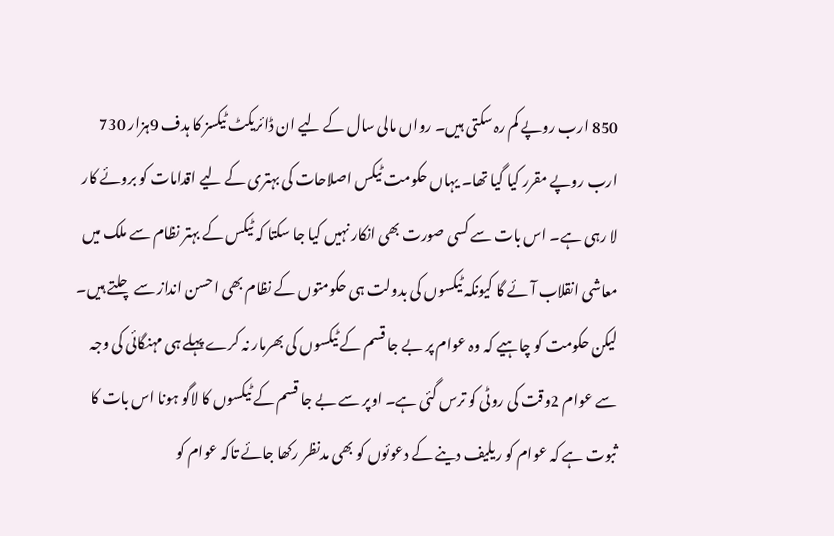850 ارب روپے کم رہ سکتی ہیں۔ رواں مالی سال کے لیے ان ڈائریکٹ ٹیکسز کا ہدف 9ہزار 730 ارب روپے مقرر کیا گیا تھا۔ یہاں حکومت ٹیکس اصلاحات کی بہتری کے لیے اقدامات کو بروئے کار لا رہی ہے۔ اس بات سے کسی صورت بھی انکار نہیں کیا جا سکتا کہ ٹیکس کے بہتر نظام سے ملک میں معاشی انقلاب آئے گا کیونکہ ٹیکسوں کی بدولت ہی حکومتوں کے نظام بھی احسن انداز سے چلتے ہیں۔ لیکن حکومت کو چاہیے کہ وہ عوام پر بے جا قسم کے ٹیکسوں کی بھرمار نہ کرے پہلے ہی مہنگائی کی وجہ سے عوام 2وقت کی روٹی کو ترس گئی ہے۔ اوپر سے بے جا قسم کے ٹیکسوں کا لاگو ہونا اس بات کا ثبوت ہے کہ عوام کو ریلیف دینے کے دعوئوں کو بھی مدنظر رکھا جائے تاکہ عوام کو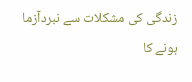زندگی کی مشکلات سے نبردآزما ہونے کا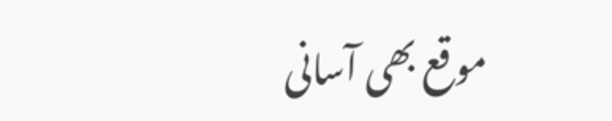موقع بھی آسانی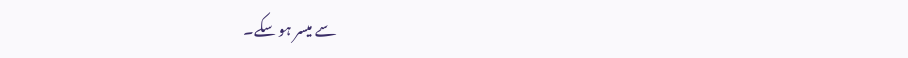سے میسر ہو سکے۔